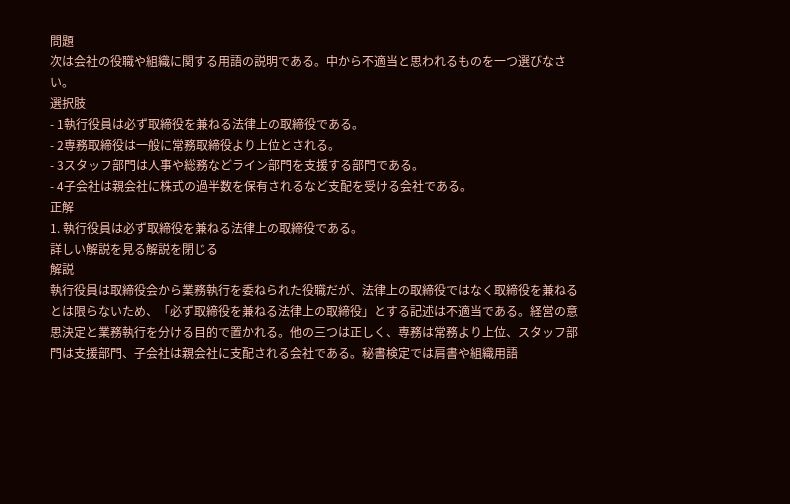問題
次は会社の役職や組織に関する用語の説明である。中から不適当と思われるものを一つ選びなさい。
選択肢
- 1執行役員は必ず取締役を兼ねる法律上の取締役である。
- 2専務取締役は一般に常務取締役より上位とされる。
- 3スタッフ部門は人事や総務などライン部門を支援する部門である。
- 4子会社は親会社に株式の過半数を保有されるなど支配を受ける会社である。
正解
1. 執行役員は必ず取締役を兼ねる法律上の取締役である。
詳しい解説を見る解説を閉じる
解説
執行役員は取締役会から業務執行を委ねられた役職だが、法律上の取締役ではなく取締役を兼ねるとは限らないため、「必ず取締役を兼ねる法律上の取締役」とする記述は不適当である。経営の意思決定と業務執行を分ける目的で置かれる。他の三つは正しく、専務は常務より上位、スタッフ部門は支援部門、子会社は親会社に支配される会社である。秘書検定では肩書や組織用語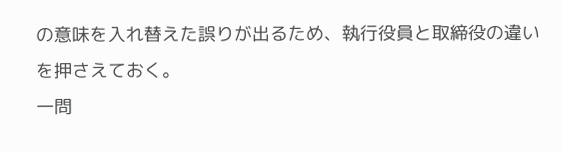の意味を入れ替えた誤りが出るため、執行役員と取締役の違いを押さえておく。
一問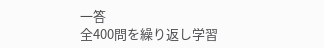一答
全400問を繰り返し学習